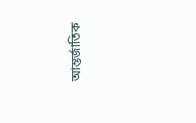আন্তর্জাতিক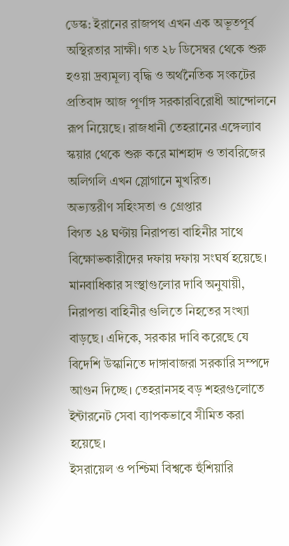ডেস্ক: ইরানের রাজপথ এখন এক অভূতপূর্ব অস্থিরতার সাক্ষী। গত ২৮ ডিসেম্বর থেকে শুরু হওয়া দ্রব্যমূল্য বৃদ্ধি ও অর্থনৈতিক সংকটের প্রতিবাদ আজ পূর্ণাঙ্গ সরকারবিরোধী আন্দোলনে রূপ নিয়েছে। রাজধানী তেহরানের এঙ্গেল্যাব স্কয়ার থেকে শুরু করে মাশহাদ ও তাবরিজের অলিগলি এখন স্লোগানে মুখরিত।
অভ্যন্তরীণ সহিংসতা ও গ্রেপ্তার
বিগত ২৪ ঘণ্টায় নিরাপত্তা বাহিনীর সাথে বিক্ষোভকারীদের দফায় দফায় সংঘর্ষ হয়েছে। মানবাধিকার সংস্থাগুলোর দাবি অনুযায়ী, নিরাপত্তা বাহিনীর গুলিতে নিহতের সংখ্যা বাড়ছে। এদিকে, সরকার দাবি করেছে যে বিদেশি উস্কানিতে দাঙ্গাবাজরা সরকারি সম্পদে আগুন দিচ্ছে। তেহরানসহ বড় শহরগুলোতে ইন্টারনেট সেবা ব্যাপকভাবে সীমিত করা হয়েছে।
ইসরায়েল ও পশ্চিমা বিশ্বকে হুঁশিয়ারি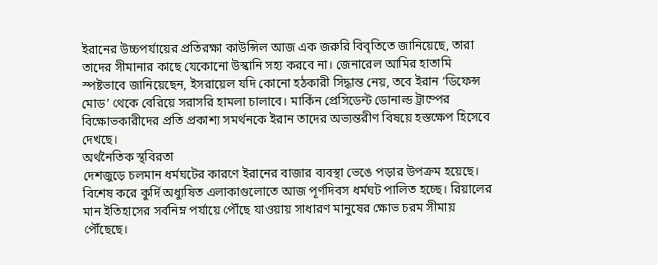ইরানের উচ্চপর্যায়ের প্রতিরক্ষা কাউন্সিল আজ এক জরুরি বিবৃতিতে জানিয়েছে, তারা তাদের সীমানার কাছে যেকোনো উস্কানি সহ্য করবে না। জেনারেল আমির হাতামি স্পষ্টভাবে জানিয়েছেন, ইসরায়েল যদি কোনো হঠকারী সিদ্ধান্ত নেয়, তবে ইরান ‘ডিফেন্স মোড’ থেকে বেরিয়ে সরাসরি হামলা চালাবে। মার্কিন প্রেসিডেন্ট ডোনাল্ড ট্রাম্পের বিক্ষোভকারীদের প্রতি প্রকাশ্য সমর্থনকে ইরান তাদের অভ্যন্তরীণ বিষয়ে হস্তক্ষেপ হিসেবে দেখছে।
অর্থনৈতিক স্থবিরতা
দেশজুড়ে চলমান ধর্মঘটের কারণে ইরানের বাজার ব্যবস্থা ভেঙে পড়ার উপক্রম হয়েছে। বিশেষ করে কুর্দি অধ্যুষিত এলাকাগুলোতে আজ পূর্ণদিবস ধর্মঘট পালিত হচ্ছে। রিয়ালের মান ইতিহাসের সর্বনিম্ন পর্যায়ে পৌঁছে যাওয়ায় সাধারণ মানুষের ক্ষোভ চরম সীমায় পৌঁছেছে।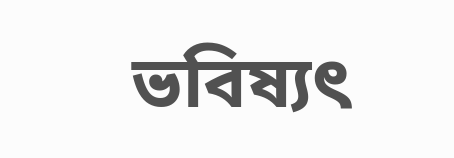ভবিষ্যৎ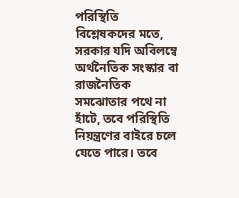পরিস্থিতি
বিশ্লেষকদের মতে, সরকার যদি অবিলম্বে অর্থনৈতিক সংস্কার বা রাজনৈতিক সমঝোতার পথে না হাঁটে, তবে পরিস্থিতি নিয়ন্ত্রণের বাইরে চলে যেতে পারে। তবে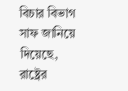বিচার বিভাগ সাফ জানিয়ে দিয়েছে, রাষ্ট্রের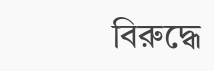বিরুদ্ধে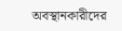অবস্থানকারীদের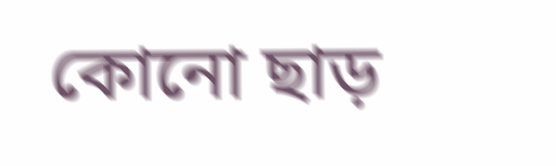কোনো ছাড়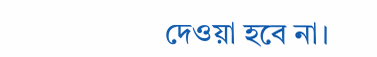দেওয়া হবে না।